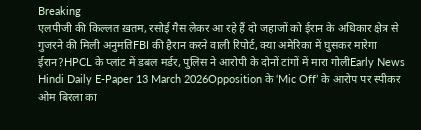Breaking
एलपीजी की किल्लत ख़तम, रसोई गैस लेकर आ रहे हैं दो जहाजों को ईरान के अधिकार क्षेत्र से गुजरने की मिली अनुमतिFBI की हैरान करने वाली रिपोर्ट, क्या अमेरिका में घुसकर मारेगा ईरान?HPCL के प्लांट में डबल मर्डर, पुलिस ने आरोपी के दोनों टांगों में मारा गोलीEarly News Hindi Daily E-Paper 13 March 2026Opposition के ‘Mic Off’ के आरोप पर स्पीकर ओम बिरला का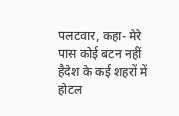पलटवार, कहा- मेरे पास कोई बटन नहीं हैदेश के कई शहरों में होटल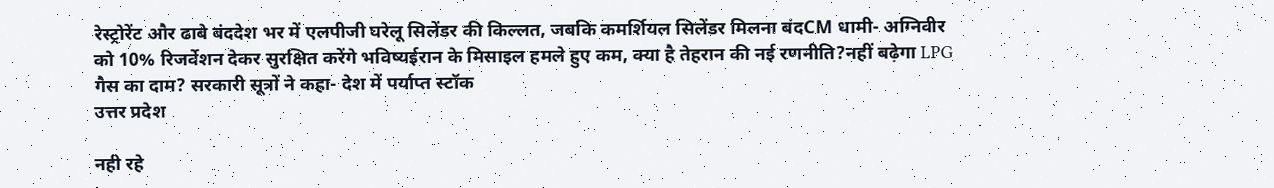रेस्ट्रोरेंट और ढाबे बंददेश भर में एलपीजी घरेलू सिलेंडर की किल्लत, जबकि कमर्शियल सिलेंडर मिलना बंदCM धामी- अग्निवीर को 10% रिजर्वेशन देकर सुरक्षित करेंगे भविष्यईरान के मिसाइल हमले हुए कम, क्या है तेहरान की नई रणनीति?नहीं बढ़ेगा LPG गैस का दाम? सरकारी सूत्रों ने कहा- देश में पर्याप्त स्टॉक
उत्तर प्रदेश

नही रहे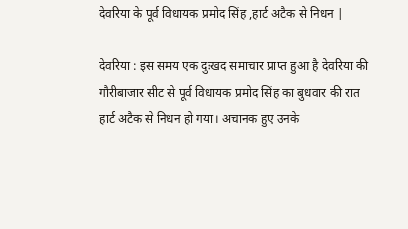देवरिया के पूर्व विधायक प्रमोद सिंह ,हार्ट अटैक से निधन |

देवरिया : इस समय एक दुःखद समाचार प्राप्त हुआ है देवरिया की गौरीबाजार सीट से पूर्व विधायक प्रमोद सिंह का बुधवार की रात हार्ट अटैक से निधन हो गया। अचानक हुए उनके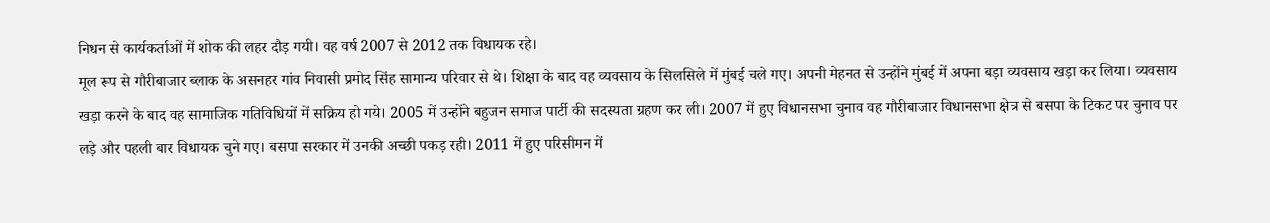निधन से कार्यकर्ताओं में शोक की लहर दौड़ गयी। वह वर्ष 2007 से 2012 तक विधायक रहे।
मूल रूप से गौरीबाजार ब्लाक के असनहर गांव निवासी प्रमोद सिंह सामान्य परिवार से थे। शिक्षा के बाद वह व्यवसाय के सिलसिले में मुंबई चले गए। अपनी मेहनत से उन्होंने मुंबई में अपना बड़ा व्यवसाय खड़ा कर लिया। व्यवसाय खड़ा करने के बाद वह सामाजिक गतिविधियों में सक्रिय हो गये। 2005 में उन्होंने बहुजन समाज पार्टी की सदस्यता ग्रहण कर ली। 2007 में हुए विधानसभा चुनाव वह गौरीबाजार विधानसभा क्षेत्र से बसपा के टिकट पर चुनाव पर लड़े और पहली बार विधायक चुने गए। बसपा सरकार में उनकी अच्छी पकड़ रही। 2011 में हुए परिसीमन में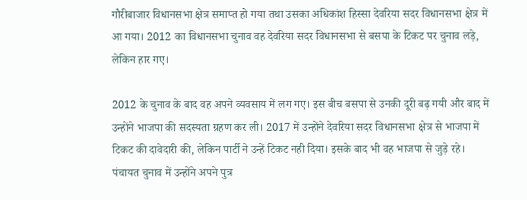गौरीबाजार विधानसभा क्षेत्र समाप्त हो गया तथा उसका अधिकांश हिस्सा देवरिया सदर विधानसभा क्षेत्र में आ गया। 2012 का विधानसभा चुनाव वह देवरिया सदर विधानसभा से बसपा के टिकट पर चुनाव लड़े, लेकिन हार गए।

2012 के चुनाव के बाद वह अपने व्यवसाय में लग गए। इस बीच बसपा से उनकी दूरी बढ़ गयी और बाद में उन्होंने भाजपा की सदस्यता ग्रहण कर ली। 2017 में उन्होंने देवरिया सदर विधानसभा क्षेत्र से भाजपा में टिकट की दावेदारी की, लेकिन पार्टी ने उन्हें टिकट नही दिया। इसके बाद भी वह भाजपा से जुड़े रहे। पंचायत चुनाव में उन्होंने अपने पुत्र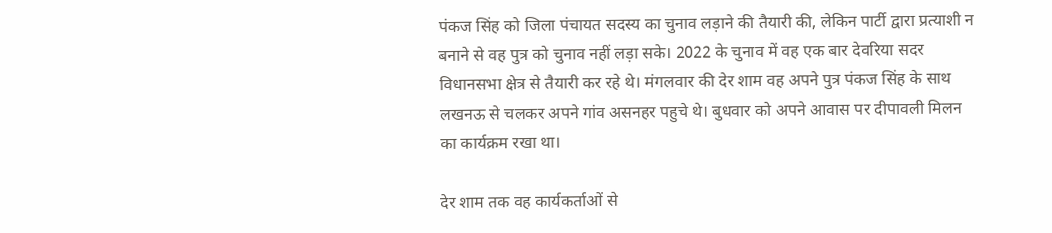पंकज सिंह को जिला पंचायत सदस्य का चुनाव लड़ाने की तैयारी की, लेकिन पार्टी द्वारा प्रत्याशी न बनाने से वह पुत्र को चुनाव नहीं लड़ा सके। 2022 के चुनाव में वह एक बार देवरिया सदर विधानसभा क्षेत्र से तैयारी कर रहे थे। मंगलवार की देर शाम वह अपने पुत्र पंकज सिंह के साथ लखनऊ से चलकर अपने गांव असनहर पहुचे थे। बुधवार को अपने आवास पर दीपावली मिलन का कार्यक्रम रखा था।

देर शाम तक वह कार्यकर्ताओं से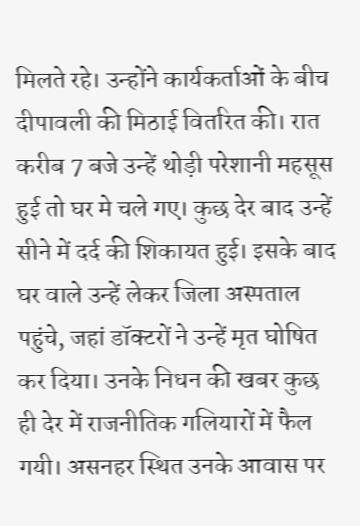मिलते रहे। उन्होंने कार्यकर्ताओं के बीच दीपावली की मिठाई वितरित की। रात करीब 7 बजे उन्हें थोड़ी परेशानी महसूस हुई तो घर मे चले गए। कुछ देर बाद उन्हें सीने में दर्द की शिकायत हुई। इसके बाद घर वाले उन्हें लेकर जिला अस्पताल पहुंचे, जहां डॉक्टरों ने उन्हें मृत घोषित कर दिया। उनके निधन की खबर कुछ ही देर में राजनीतिक गलियारों में फैल गयी। असनहर स्थित उनके आवास पर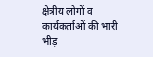क्षेत्रीय लोगों व कार्यकर्ताओं की भारी भीड़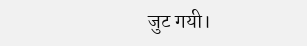जुट गयी।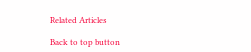Related Articles

Back to top button